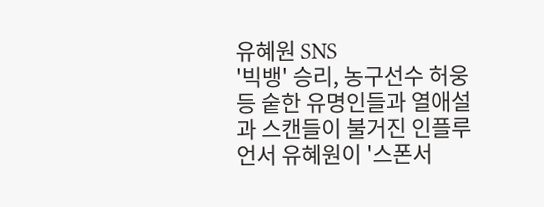유혜원 SNS
'빅뱅' 승리, 농구선수 허웅 등 숱한 유명인들과 열애설과 스캔들이 불거진 인플루언서 유혜원이 '스폰서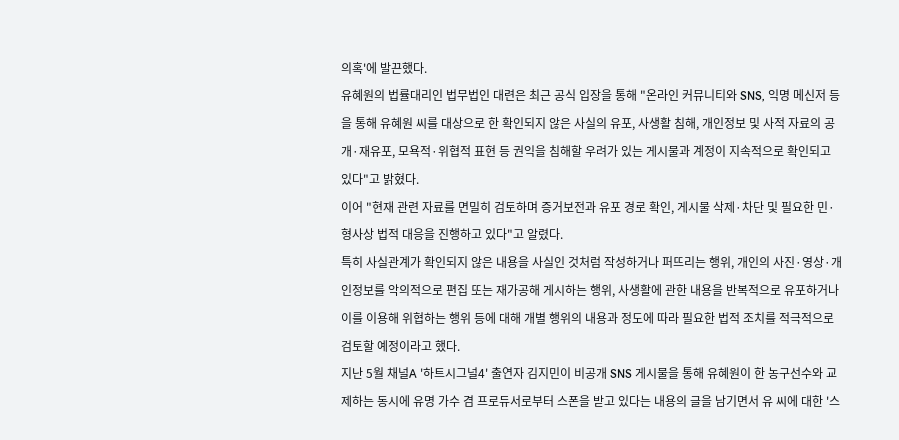의혹'에 발끈했다.
유혜원의 법률대리인 법무법인 대련은 최근 공식 입장을 통해 "온라인 커뮤니티와 SNS, 익명 메신저 등을 통해 유혜원 씨를 대상으로 한 확인되지 않은 사실의 유포, 사생활 침해, 개인정보 및 사적 자료의 공개·재유포, 모욕적·위협적 표현 등 권익을 침해할 우려가 있는 게시물과 계정이 지속적으로 확인되고 있다"고 밝혔다.
이어 "현재 관련 자료를 면밀히 검토하며 증거보전과 유포 경로 확인, 게시물 삭제·차단 및 필요한 민·형사상 법적 대응을 진행하고 있다"고 알렸다.
특히 사실관계가 확인되지 않은 내용을 사실인 것처럼 작성하거나 퍼뜨리는 행위, 개인의 사진·영상·개인정보를 악의적으로 편집 또는 재가공해 게시하는 행위, 사생활에 관한 내용을 반복적으로 유포하거나 이를 이용해 위협하는 행위 등에 대해 개별 행위의 내용과 정도에 따라 필요한 법적 조치를 적극적으로 검토할 예정이라고 했다.
지난 5월 채널A '하트시그널4' 출연자 김지민이 비공개 SNS 게시물을 통해 유혜원이 한 농구선수와 교제하는 동시에 유명 가수 겸 프로듀서로부터 스폰을 받고 있다는 내용의 글을 남기면서 유 씨에 대한 '스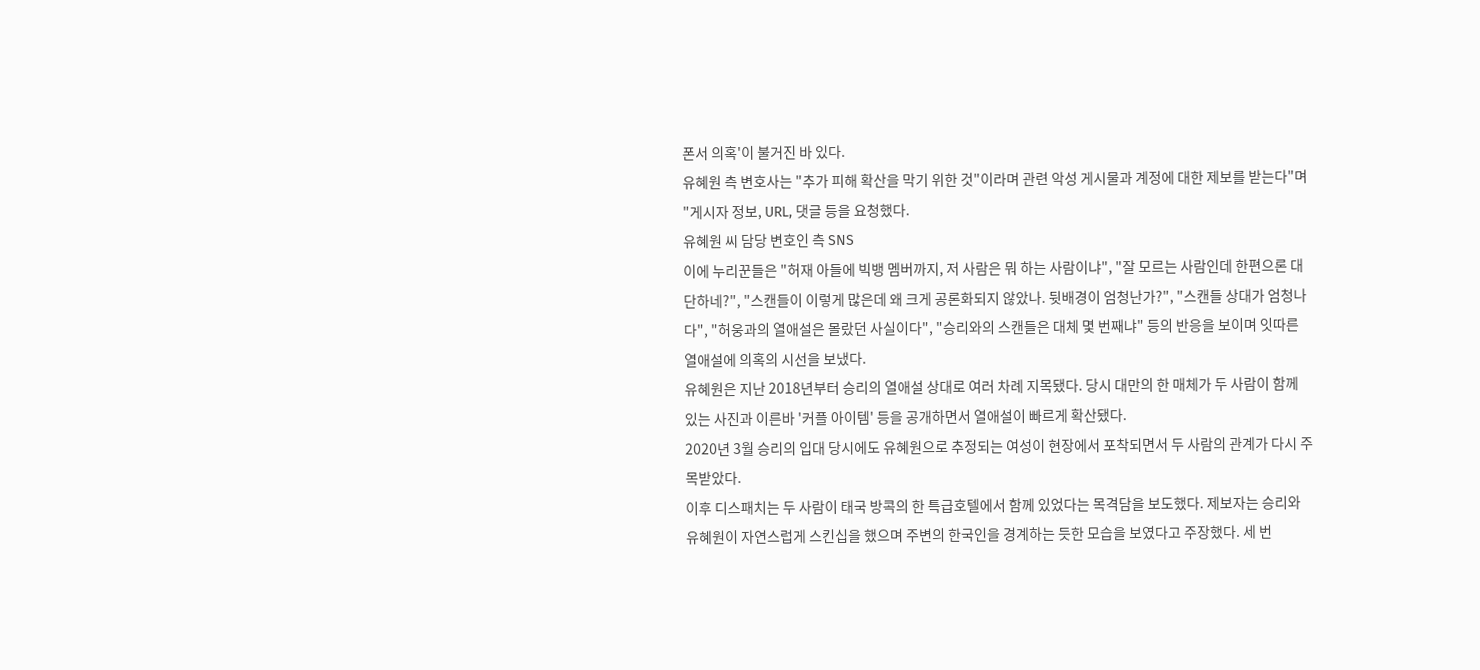폰서 의혹'이 불거진 바 있다.
유혜원 측 변호사는 "추가 피해 확산을 막기 위한 것"이라며 관련 악성 게시물과 계정에 대한 제보를 받는다"며 "게시자 정보, URL, 댓글 등을 요청했다.
유혜원 씨 담당 변호인 측 SNS
이에 누리꾼들은 "허재 아들에 빅뱅 멤버까지, 저 사람은 뭐 하는 사람이냐", "잘 모르는 사람인데 한편으론 대단하네?", "스캔들이 이렇게 많은데 왜 크게 공론화되지 않았나. 뒷배경이 엄청난가?", "스캔들 상대가 엄청나다", "허웅과의 열애설은 몰랐던 사실이다", "승리와의 스캔들은 대체 몇 번째냐" 등의 반응을 보이며 잇따른 열애설에 의혹의 시선을 보냈다.
유혜원은 지난 2018년부터 승리의 열애설 상대로 여러 차례 지목됐다. 당시 대만의 한 매체가 두 사람이 함께 있는 사진과 이른바 '커플 아이템' 등을 공개하면서 열애설이 빠르게 확산됐다.
2020년 3월 승리의 입대 당시에도 유혜원으로 추정되는 여성이 현장에서 포착되면서 두 사람의 관계가 다시 주목받았다.
이후 디스패치는 두 사람이 태국 방콕의 한 특급호텔에서 함께 있었다는 목격담을 보도했다. 제보자는 승리와 유혜원이 자연스럽게 스킨십을 했으며 주변의 한국인을 경계하는 듯한 모습을 보였다고 주장했다. 세 번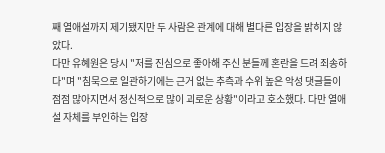째 열애설까지 제기됐지만 두 사람은 관계에 대해 별다른 입장을 밝히지 않았다.
다만 유혜원은 당시 "저를 진심으로 좋아해 주신 분들께 혼란을 드려 죄송하다"며 "침묵으로 일관하기에는 근거 없는 추측과 수위 높은 악성 댓글들이 점점 많아지면서 정신적으로 많이 괴로운 상황"이라고 호소했다. 다만 열애설 자체를 부인하는 입장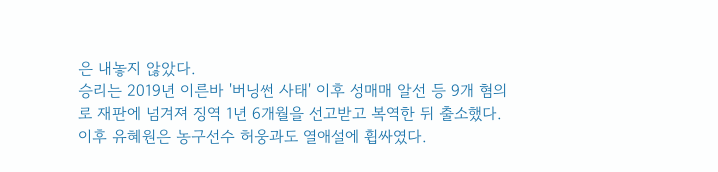은 내놓지 않았다.
승리는 2019년 이른바 '버닝썬 사태' 이후 성매매 알선 등 9개 혐의로 재판에 넘겨져 징역 1년 6개월을 선고받고 복역한 뒤 출소했다.
이후 유혜원은 농구선수 허웅과도 열애설에 휩싸였다.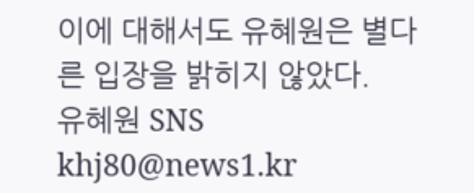이에 대해서도 유혜원은 별다른 입장을 밝히지 않았다.
유혜원 SNS
khj80@news1.kr